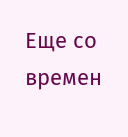Еще со времен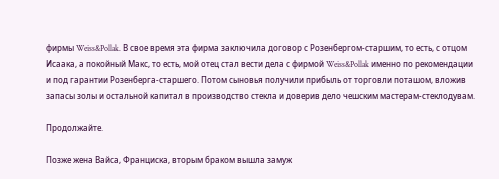фирмы Weiss&Pollak. В свое время эта фирма заключила договор с Розенбергом-старшим, то есть, с отцом Исаака, а покойный Макс, то есть, мой отец стал вести дела с фирмой Weiss&Pollak именно по рекомендации и под гарантии Розенберга-старшего. Потом сыновья получили прибыль от торговли поташом, вложив запасы золы и остальной капитал в производство стекла и доверив дело чешским мастерам-стеклодувам.

Продолжайте.

Позже жена Вайса, Франциска, вторым браком вышла замуж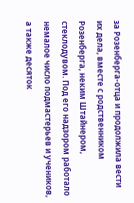за Розенберга-отца и продолжила вести их дела, вместе с родственником Розенберга, неким Штайнером, стеклодувом. Под его надзором работало немалое число подмастерьев и учеников, а также десяток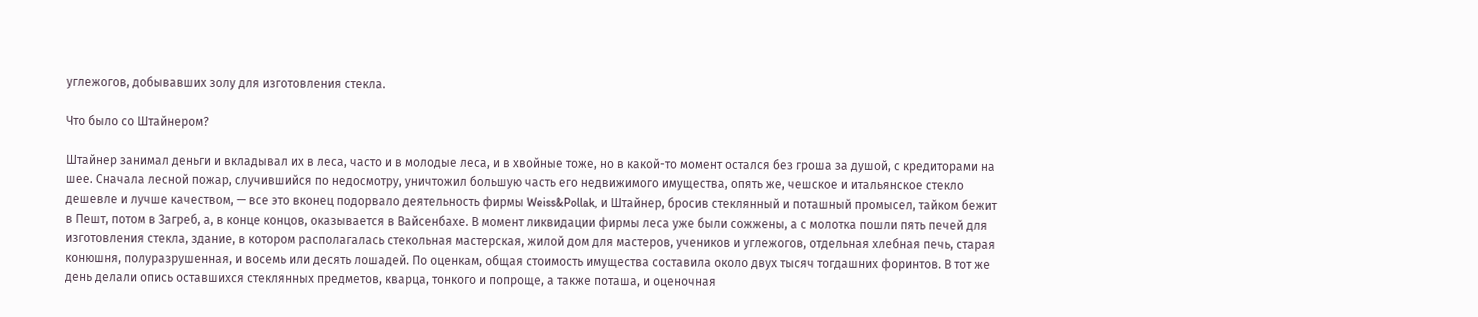углежогов, добывавших золу для изготовления стекла.

Что было со Штайнером?

Штайнер занимал деньги и вкладывал их в леса, часто и в молодые леса, и в хвойные тоже, но в какой-то момент остался без гроша за душой, с кредиторами на шее. Сначала лесной пожар, случившийся по недосмотру, уничтожил большую часть его недвижимого имущества, опять же, чешское и итальянское стекло дешевле и лучше качеством, — все это вконец подорвало деятельность фирмы Weiss&Pollak, и Штайнер, бросив стеклянный и поташный промысел, тайком бежит в Пешт, потом в Загреб, а, в конце концов, оказывается в Вайсенбахе. В момент ликвидации фирмы леса уже были сожжены, а с молотка пошли пять печей для изготовления стекла, здание, в котором располагалась стекольная мастерская, жилой дом для мастеров, учеников и углежогов, отдельная хлебная печь, старая конюшня, полуразрушенная, и восемь или десять лошадей. По оценкам, общая стоимость имущества составила около двух тысяч тогдашних форинтов. В тот же день делали опись оставшихся стеклянных предметов, кварца, тонкого и попроще, а также поташа, и оценочная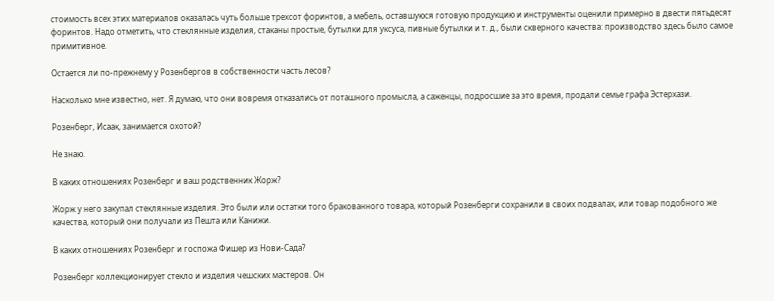стоимость всех этих материалов оказалась чуть больше трехсот форинтов, а мебель, оставшуюся готовую продукцию и инструменты оценили примерно в двести пятьдесят форинтов. Надо отметить, что стеклянные изделия, стаканы простые, бутылки для уксуса, пивные бутылки и т. д., были скверного качества: производство здесь было самое примитивное.

Остается ли по-прежнему у Розенбергов в собственности часть лесов?

Насколько мне известно, нет. Я думаю, что они вовремя отказались от поташного промысла, а саженцы, подросшие за это время, продали семье графа Эстерхази.

Розенберг, Исаак, занимается охотой?

Не знаю.

В каких отношениях Розенберг и ваш родственник Жорж?

Жорж у него закупал стеклянные изделия. Это были или остатки того бракованного товара, который Розенберги сохранили в своих подвалах, или товар подобного же качества, который они получали из Пешта или Канижи.

В каких отношениях Розенберг и госпожа Фишер из Нови-Сада?

Розенберг коллекционирует стекло и изделия чешских мастеров. Он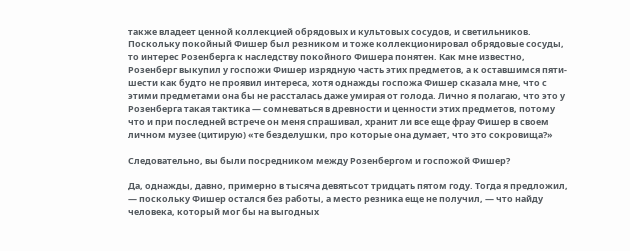также владеет ценной коллекцией обрядовых и культовых сосудов, и светильников. Поскольку покойный Фишер был резником и тоже коллекционировал обрядовые сосуды, то интерес Розенберга к наследству покойного Фишера понятен. Как мне известно, Розенберг выкупил у госпожи Фишер изрядную часть этих предметов, а к оставшимся пяти-шести как будто не проявил интереса, хотя однажды госпожа Фишер сказала мне, что с этими предметами она бы не рассталась даже умирая от голода. Лично я полагаю, что это у Розенберга такая тактика — сомневаться в древности и ценности этих предметов, потому что и при последней встрече он меня спрашивал, хранит ли все еще фрау Фишер в своем личном музее (цитирую) «те безделушки, про которые она думает, что это сокровища?»

Следовательно, вы были посредником между Розенбергом и госпожой Фишер?

Да, однажды, давно, примерно в тысяча девятьсот тридцать пятом году. Тогда я предложил, — поскольку Фишер остался без работы, а место резника еще не получил, — что найду человека, который мог бы на выгодных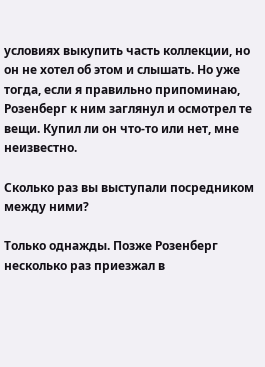условиях выкупить часть коллекции, но он не хотел об этом и слышать. Но уже тогда, если я правильно припоминаю, Розенберг к ним заглянул и осмотрел те вещи. Купил ли он что-то или нет, мне неизвестно.

Сколько раз вы выступали посредником между ними?

Только однажды. Позже Розенберг несколько раз приезжал в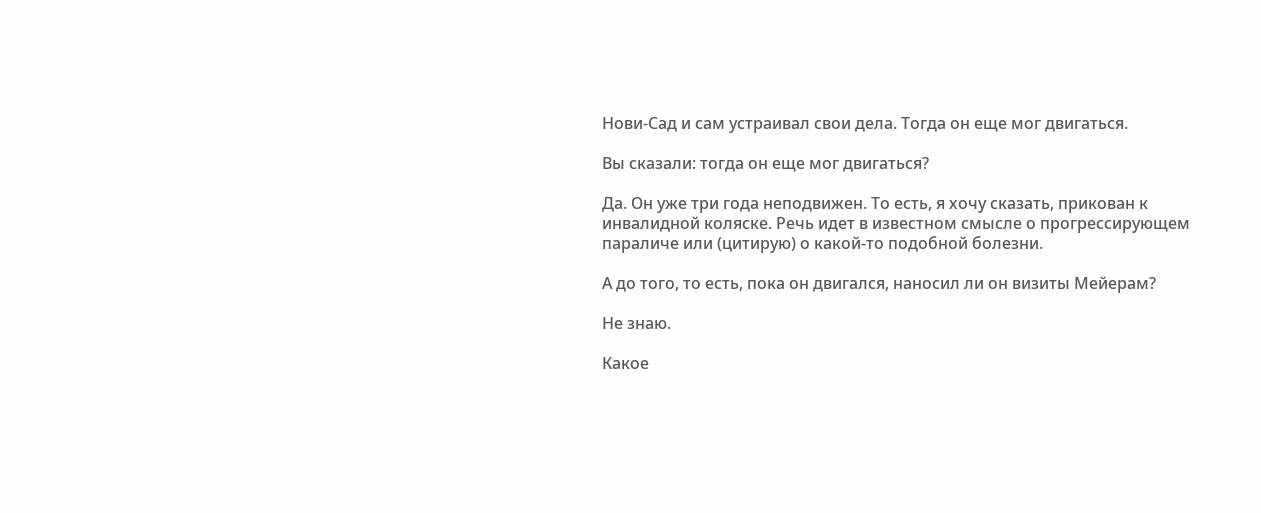Нови-Сад и сам устраивал свои дела. Тогда он еще мог двигаться.

Вы сказали: тогда он еще мог двигаться?

Да. Он уже три года неподвижен. То есть, я хочу сказать, прикован к инвалидной коляске. Речь идет в известном смысле о прогрессирующем параличе или (цитирую) о какой-то подобной болезни.

А до того, то есть, пока он двигался, наносил ли он визиты Мейерам?

Не знаю.

Какое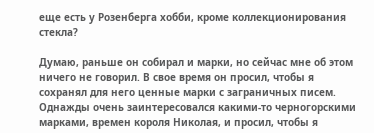еще есть у Розенберга хобби, кроме коллекционирования стекла?

Думаю, раньше он собирал и марки, но сейчас мне об этом ничего не говорил. В свое время он просил, чтобы я сохранял для него ценные марки с заграничных писем. Однажды очень заинтересовался какими-то черногорскими марками, времен короля Николая, и просил, чтобы я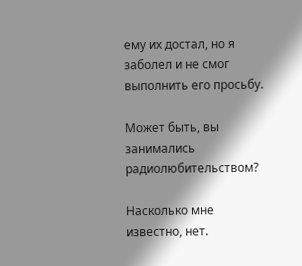ему их достал, но я заболел и не смог выполнить его просьбу.

Может быть, вы занимались радиолюбительством?

Насколько мне известно, нет.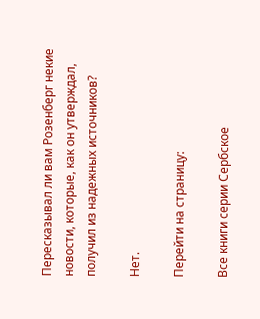Пересказывал ли вам Розенберг некие новости, которые, как он утверждал, получил из надежных источников?

Нет.

Перейти на страницу:

Все книги серии Сербское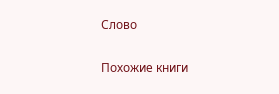Слово

Похожие книги